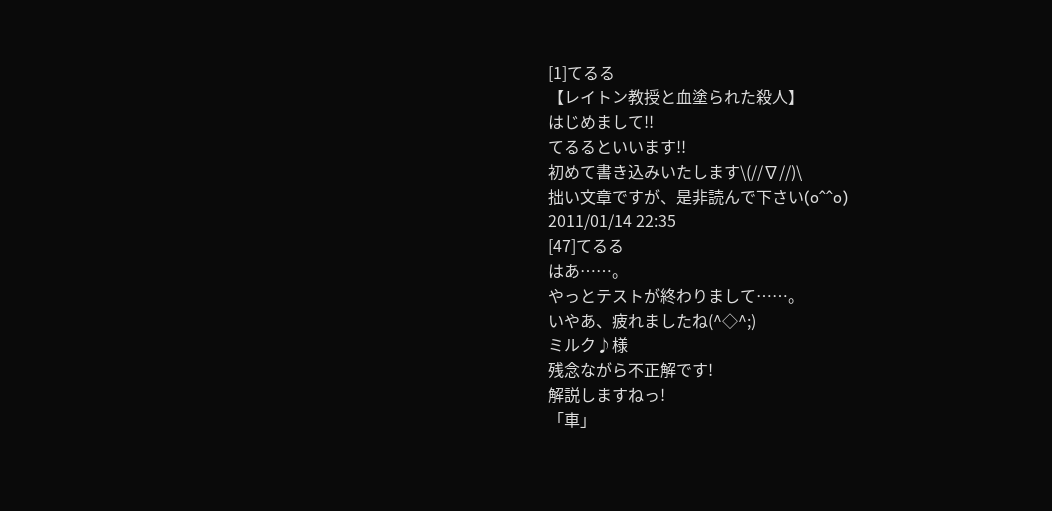[1]てるる
【レイトン教授と血塗られた殺人】
はじめまして!!
てるるといいます!!
初めて書き込みいたします\(//∇//)\
拙い文章ですが、是非読んで下さい(o^^o)
2011/01/14 22:35
[47]てるる
はあ……。
やっとテストが終わりまして……。
いやあ、疲れましたね(^◇^;)
ミルク♪様
残念ながら不正解です!
解説しますねっ!
「車」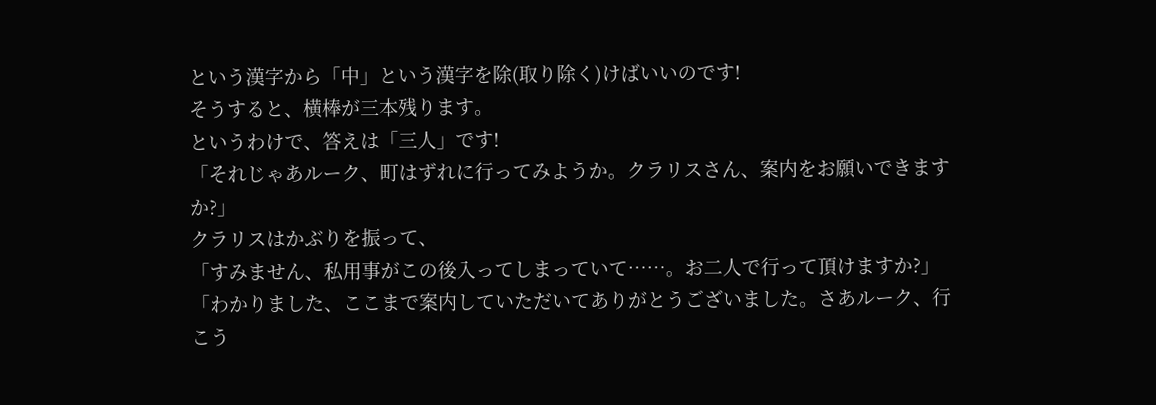という漢字から「中」という漢字を除(取り除く)けばいいのです!
そうすると、横棒が三本残ります。
というわけで、答えは「三人」です!
「それじゃあルーク、町はずれに行ってみようか。クラリスさん、案内をお願いできますか?」
クラリスはかぶりを振って、
「すみません、私用事がこの後入ってしまっていて……。お二人で行って頂けますか?」
「わかりました、ここまで案内していただいてありがとうございました。さあルーク、行こう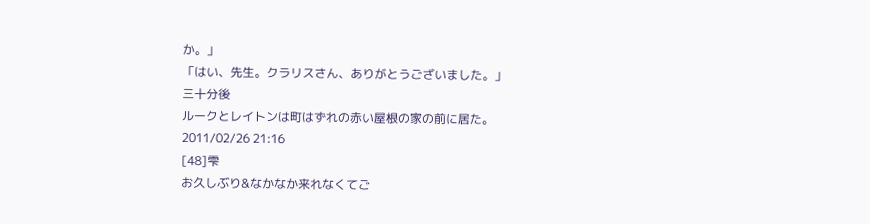か。」
「はい、先生。クラリスさん、ありがとうございました。」
三十分後
ルークとレイトンは町はずれの赤い屋根の家の前に居た。
2011/02/26 21:16
[48]雫
お久しぶり&なかなか来れなくてご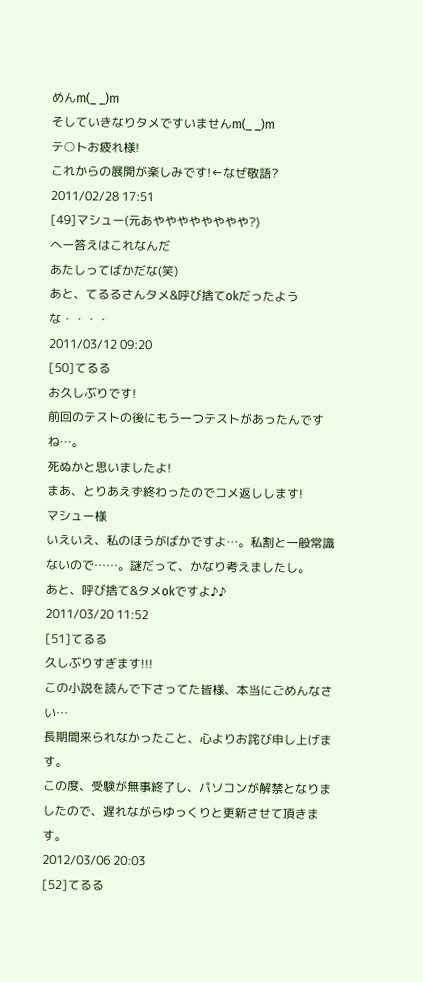めんm(_ _)m
そしていきなりタメですいませんm(_ _)m
テ○トお疲れ様!
これからの展開が楽しみです!←なぜ敬語?
2011/02/28 17:51
[49]マシュー(元あやややややややや?)
へー答えはこれなんだ
あたしってばかだな(笑)
あと、てるるさんタメ&呼び捨てokだったような・・・・
2011/03/12 09:20
[50]てるる
お久しぶりです!
前回のテストの後にもう一つテストがあったんですね…。
死ぬかと思いましたよ!
まあ、とりあえず終わったのでコメ返しします!
マシュー様
いえいえ、私のほうがばかですよ…。私割と一般常識ないので……。謎だって、かなり考えましたし。
あと、呼び捨て&タメokですよ♪♪
2011/03/20 11:52
[51]てるる
久しぶりすぎます!!!
この小説を読んで下さってた皆様、本当にごめんなさい…
長期間来られなかったこと、心よりお詫び申し上げます。
この度、受験が無事終了し、パソコンが解禁となりましたので、遅れながらゆっくりと更新させて頂きます。
2012/03/06 20:03
[52]てるる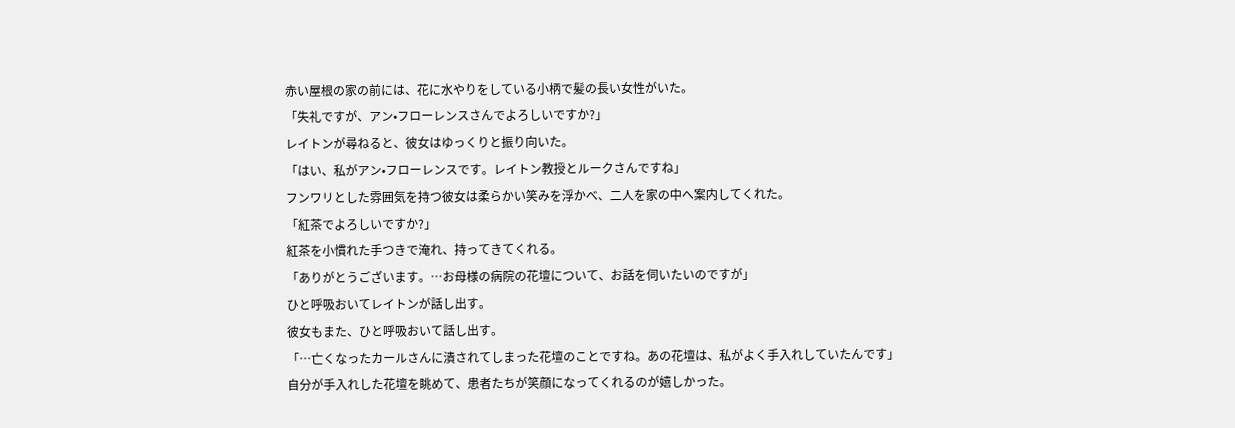赤い屋根の家の前には、花に水やりをしている小柄で髪の長い女性がいた。
「失礼ですが、アン•フローレンスさんでよろしいですか?」
レイトンが尋ねると、彼女はゆっくりと振り向いた。
「はい、私がアン•フローレンスです。レイトン教授とルークさんですね」
フンワリとした雰囲気を持つ彼女は柔らかい笑みを浮かべ、二人を家の中へ案内してくれた。
「紅茶でよろしいですか?」
紅茶を小慣れた手つきで淹れ、持ってきてくれる。
「ありがとうございます。…お母様の病院の花壇について、お話を伺いたいのですが」
ひと呼吸おいてレイトンが話し出す。
彼女もまた、ひと呼吸おいて話し出す。
「…亡くなったカールさんに潰されてしまった花壇のことですね。あの花壇は、私がよく手入れしていたんです」
自分が手入れした花壇を眺めて、患者たちが笑顔になってくれるのが嬉しかった。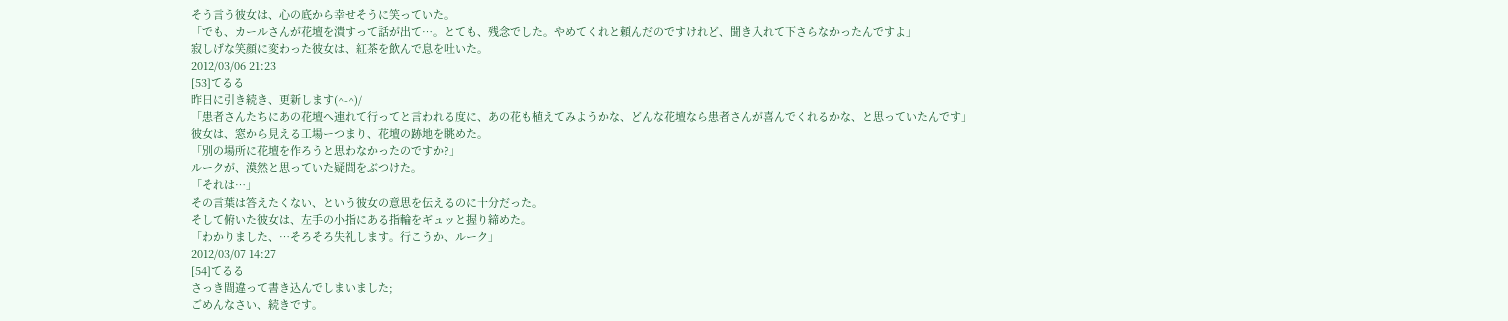そう言う彼女は、心の底から幸せそうに笑っていた。
「でも、カールさんが花壇を潰すって話が出て…。とても、残念でした。やめてくれと頼んだのですけれど、聞き入れて下さらなかったんですよ」
寂しげな笑顔に変わった彼女は、紅茶を飲んで息を吐いた。
2012/03/06 21:23
[53]てるる
昨日に引き続き、更新します(^-^)/
「患者さんたちにあの花壇へ連れて行ってと言われる度に、あの花も植えてみようかな、どんな花壇なら患者さんが喜んでくれるかな、と思っていたんです」
彼女は、窓から見える工場ーつまり、花壇の跡地を眺めた。
「別の場所に花壇を作ろうと思わなかったのですか?」
ルークが、漠然と思っていた疑問をぶつけた。
「それは…」
その言葉は答えたくない、という彼女の意思を伝えるのに十分だった。
そして俯いた彼女は、左手の小指にある指輪をギュッと握り締めた。
「わかりました、…そろそろ失礼します。行こうか、ルーク」
2012/03/07 14:27
[54]てるる
さっき間違って書き込んでしまいました;
ごめんなさい、続きです。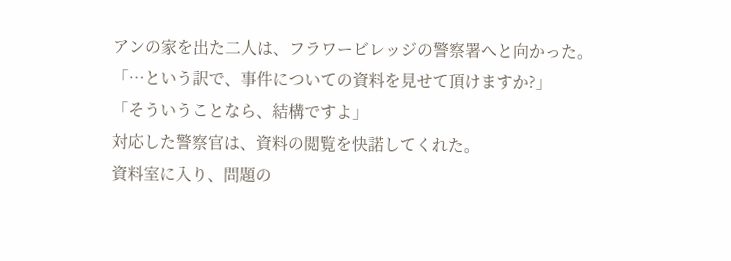アンの家を出た二人は、フラワービレッジの警察署へと向かった。
「…という訳で、事件についての資料を見せて頂けますか?」
「そういうことなら、結構ですよ」
対応した警察官は、資料の閲覧を快諾してくれた。
資料室に入り、問題の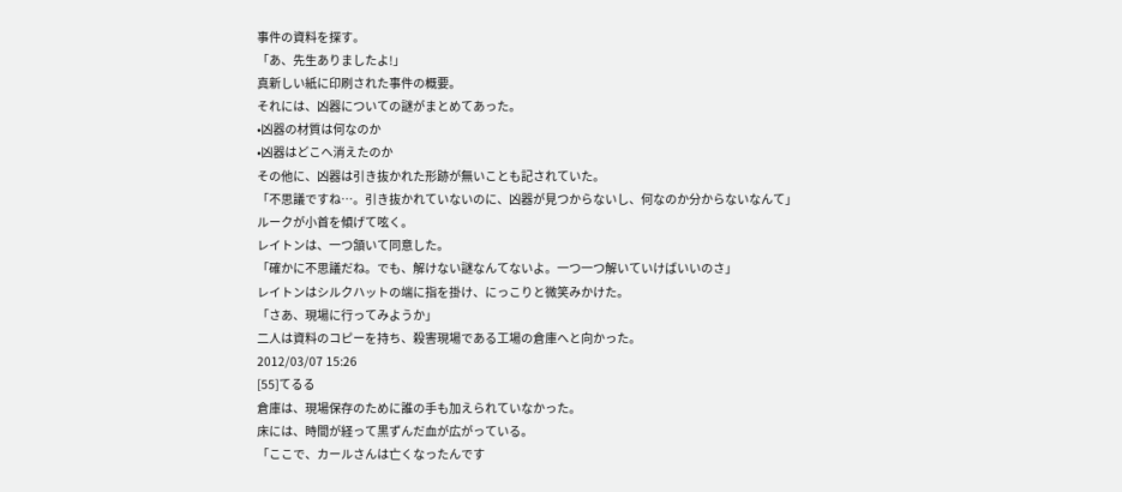事件の資料を探す。
「あ、先生ありましたよ!」
真新しい紙に印刷された事件の概要。
それには、凶器についての謎がまとめてあった。
•凶器の材質は何なのか
•凶器はどこへ消えたのか
その他に、凶器は引き抜かれた形跡が無いことも記されていた。
「不思議ですね…。引き抜かれていないのに、凶器が見つからないし、何なのか分からないなんて」
ルークが小首を傾げて呟く。
レイトンは、一つ頷いて同意した。
「確かに不思議だね。でも、解けない謎なんてないよ。一つ一つ解いていけばいいのさ」
レイトンはシルクハットの端に指を掛け、にっこりと微笑みかけた。
「さあ、現場に行ってみようか」
二人は資料のコピーを持ち、殺害現場である工場の倉庫へと向かった。
2012/03/07 15:26
[55]てるる
倉庫は、現場保存のために誰の手も加えられていなかった。
床には、時間が経って黒ずんだ血が広がっている。
「ここで、カールさんは亡くなったんです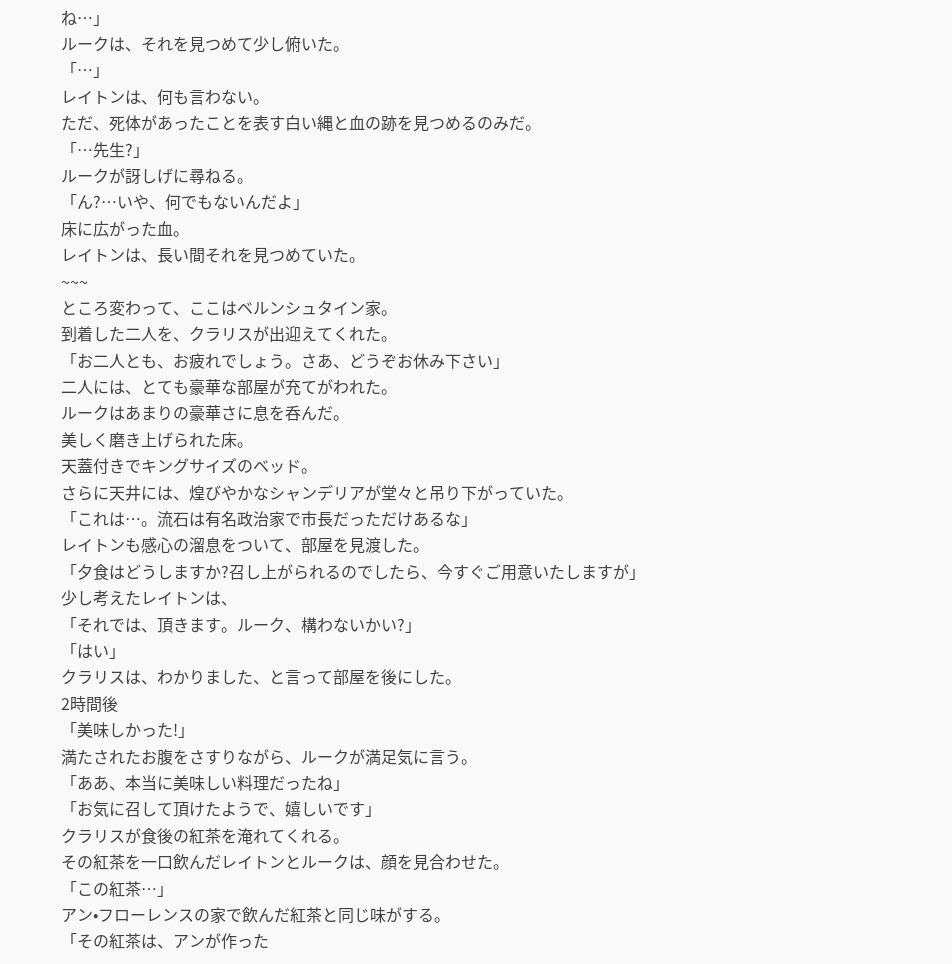ね…」
ルークは、それを見つめて少し俯いた。
「…」
レイトンは、何も言わない。
ただ、死体があったことを表す白い縄と血の跡を見つめるのみだ。
「…先生?」
ルークが訝しげに尋ねる。
「ん?…いや、何でもないんだよ」
床に広がった血。
レイトンは、長い間それを見つめていた。
~~~
ところ変わって、ここはベルンシュタイン家。
到着した二人を、クラリスが出迎えてくれた。
「お二人とも、お疲れでしょう。さあ、どうぞお休み下さい」
二人には、とても豪華な部屋が充てがわれた。
ルークはあまりの豪華さに息を呑んだ。
美しく磨き上げられた床。
天蓋付きでキングサイズのベッド。
さらに天井には、煌びやかなシャンデリアが堂々と吊り下がっていた。
「これは…。流石は有名政治家で市長だっただけあるな」
レイトンも感心の溜息をついて、部屋を見渡した。
「夕食はどうしますか?召し上がられるのでしたら、今すぐご用意いたしますが」
少し考えたレイトンは、
「それでは、頂きます。ルーク、構わないかい?」
「はい」
クラリスは、わかりました、と言って部屋を後にした。
2時間後
「美味しかった!」
満たされたお腹をさすりながら、ルークが満足気に言う。
「ああ、本当に美味しい料理だったね」
「お気に召して頂けたようで、嬉しいです」
クラリスが食後の紅茶を淹れてくれる。
その紅茶を一口飲んだレイトンとルークは、顔を見合わせた。
「この紅茶…」
アン•フローレンスの家で飲んだ紅茶と同じ味がする。
「その紅茶は、アンが作った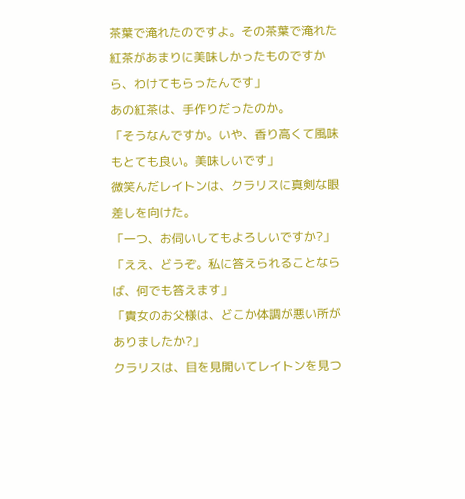茶葉で淹れたのですよ。その茶葉で淹れた紅茶があまりに美味しかったものですから、わけてもらったんです」
あの紅茶は、手作りだったのか。
「そうなんですか。いや、香り高くて風味もとても良い。美味しいです」
微笑んだレイトンは、クラリスに真剣な眼差しを向けた。
「一つ、お伺いしてもよろしいですか?」
「ええ、どうぞ。私に答えられることならば、何でも答えます」
「貴女のお父様は、どこか体調が悪い所がありましたか?」
クラリスは、目を見開いてレイトンを見つ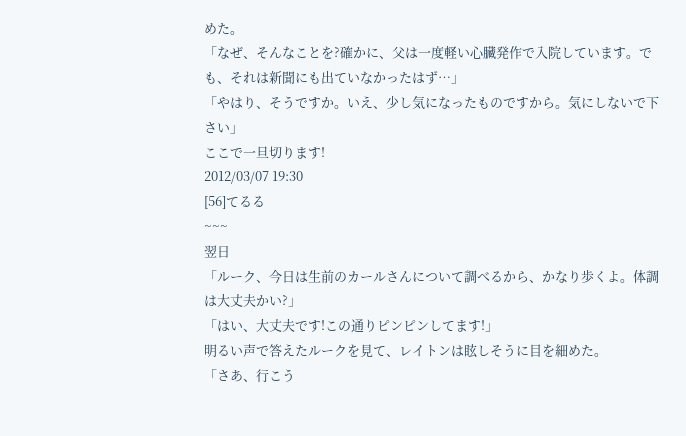めた。
「なぜ、そんなことを?確かに、父は一度軽い心臓発作で入院しています。でも、それは新聞にも出ていなかったはず…」
「やはり、そうですか。いえ、少し気になったものですから。気にしないで下さい」
ここで一旦切ります!
2012/03/07 19:30
[56]てるる
~~~
翌日
「ルーク、今日は生前のカールさんについて調べるから、かなり歩くよ。体調は大丈夫かい?」
「はい、大丈夫です!この通りピンピンしてます!」
明るい声で答えたルークを見て、レイトンは眩しそうに目を細めた。
「さあ、行こう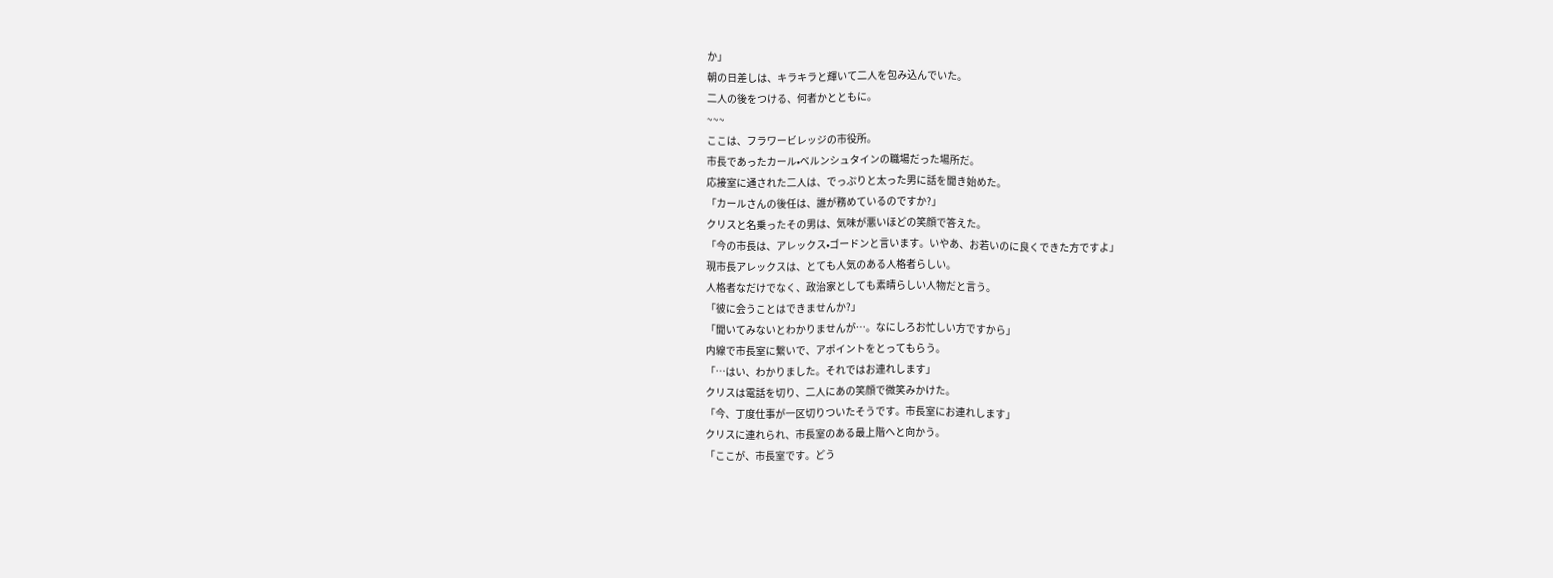か」
朝の日差しは、キラキラと輝いて二人を包み込んでいた。
二人の後をつける、何者かとともに。
~~~
ここは、フラワービレッジの市役所。
市長であったカール•ベルンシュタインの職場だった場所だ。
応接室に通された二人は、でっぷりと太った男に話を聞き始めた。
「カールさんの後任は、誰が務めているのですか?」
クリスと名乗ったその男は、気味が悪いほどの笑顔で答えた。
「今の市長は、アレックス•ゴードンと言います。いやあ、お若いのに良くできた方ですよ」
現市長アレックスは、とても人気のある人格者らしい。
人格者なだけでなく、政治家としても素晴らしい人物だと言う。
「彼に会うことはできませんか?」
「聞いてみないとわかりませんが…。なにしろお忙しい方ですから」
内線で市長室に繋いで、アポイントをとってもらう。
「…はい、わかりました。それではお連れします」
クリスは電話を切り、二人にあの笑顔で微笑みかけた。
「今、丁度仕事が一区切りついたそうです。市長室にお連れします」
クリスに連れられ、市長室のある最上階へと向かう。
「ここが、市長室です。どう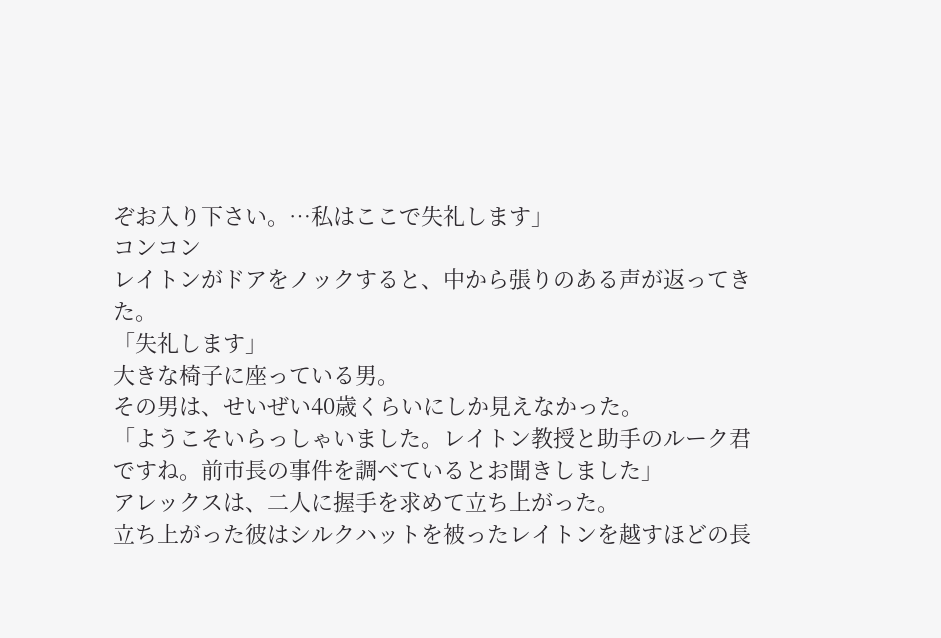ぞお入り下さい。…私はここで失礼します」
コンコン
レイトンがドアをノックすると、中から張りのある声が返ってきた。
「失礼します」
大きな椅子に座っている男。
その男は、せいぜい40歳くらいにしか見えなかった。
「ようこそいらっしゃいました。レイトン教授と助手のルーク君ですね。前市長の事件を調べているとお聞きしました」
アレックスは、二人に握手を求めて立ち上がった。
立ち上がった彼はシルクハットを被ったレイトンを越すほどの長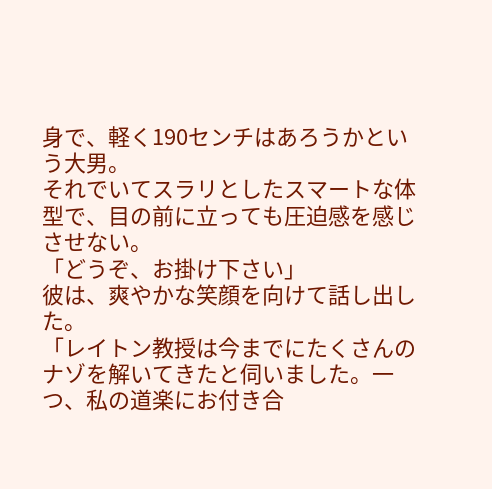身で、軽く190センチはあろうかという大男。
それでいてスラリとしたスマートな体型で、目の前に立っても圧迫感を感じさせない。
「どうぞ、お掛け下さい」
彼は、爽やかな笑顔を向けて話し出した。
「レイトン教授は今までにたくさんのナゾを解いてきたと伺いました。一つ、私の道楽にお付き合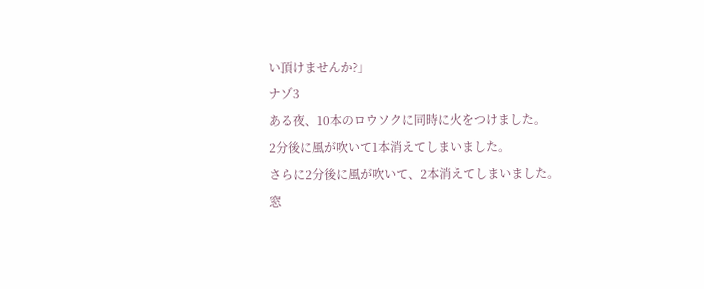い頂けませんか?」
ナゾ3
ある夜、10本のロウソクに同時に火をつけました。
2分後に風が吹いて1本消えてしまいました。
さらに2分後に風が吹いて、2本消えてしまいました。
窓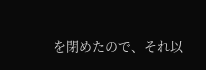を閉めたので、それ以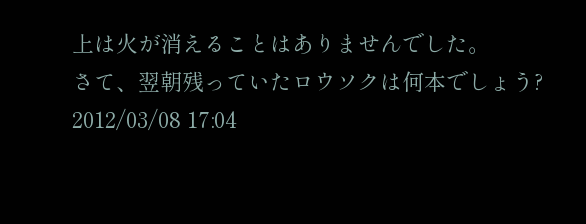上は火が消えることはありませんでした。
さて、翌朝残っていたロウソクは何本でしょう?
2012/03/08 17:04